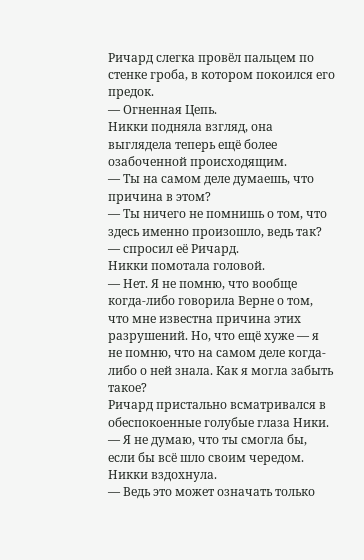Ричард слегка провёл пальцем по стенке гроба, в котором покоился его предок.
— Огненная Цепь.
Никки подняла взгляд, она выглядела теперь ещё более озабоченной происходящим.
— Ты на самом деле думаешь, что причина в этом?
— Ты ничего не помнишь о том, что здесь именно произошло, ведь так? — спросил её Ричард.
Никки помотала головой.
— Нет. Я не помню, что вообще когда-либо говорила Верне о том, что мне известна причина этих разрушений. Но, что ещё хуже — я не помню, что на самом деле когда-либо о ней знала. Как я могла забыть такое?
Ричард пристально всматривался в обеспокоенные голубые глаза Ники.
— Я не думаю, что ты смогла бы, если бы всё шло своим чередом.
Никки вздохнула.
— Ведь это может означать только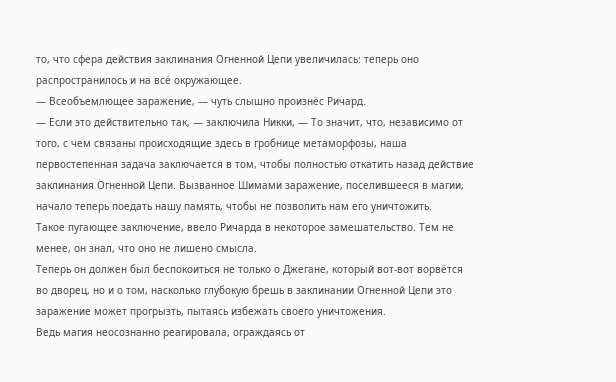то, что сфера действия заклинания Огненной Цепи увеличилась: теперь оно распространилось и на всё окружающее.
— Всеобъемлющее заражение, — чуть слышно произнёс Ричард.
— Если это действительно так, — заключила Никки, — То значит, что, независимо от того, с чем связаны происходящие здесь в гробнице метаморфозы, наша первостепенная задача заключается в том, чтобы полностью откатить назад действие заклинания Огненной Цепи. Вызванное Шимами заражение, поселившееся в магии, начало теперь поедать нашу память, чтобы не позволить нам его уничтожить.
Такое пугающее заключение, ввело Ричарда в некоторое замешательство. Тем не менее, он знал, что оно не лишено смысла.
Теперь он должен был беспокоиться не только о Джегане, который вот-вот ворвётся во дворец, но и о том, насколько глубокую брешь в заклинании Огненной Цепи это заражение может прогрызть, пытаясь избежать своего уничтожения.
Ведь магия неосознанно реагировала, ограждаясь от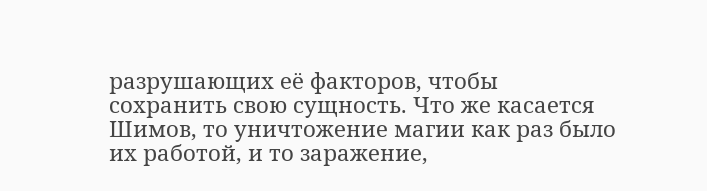разрушающих её факторов, чтобы сохранить свою сущность. Что же касается Шимов, то уничтожение магии как раз было их работой, и то заражение,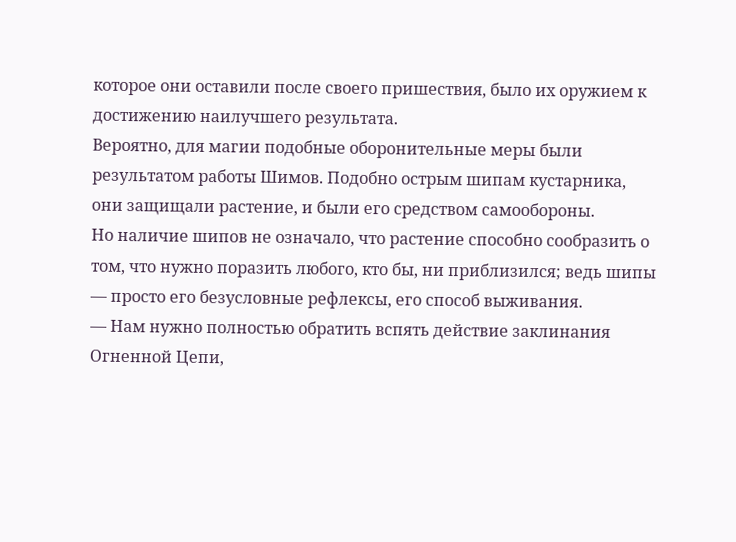которое они оставили после своего пришествия, было их оружием к достижению наилучшего результата.
Вероятно, для магии подобные оборонительные меры были результатом работы Шимов. Подобно острым шипам кустарника, они защищали растение, и были его средством самообороны.
Но наличие шипов не означало, что растение способно сообразить о том, что нужно поразить любого, кто бы, ни приблизился; ведь шипы — просто его безусловные рефлексы, его способ выживания.
— Нам нужно полностью обратить вспять действие заклинания Огненной Цепи,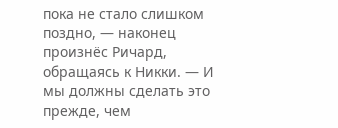пока не стало слишком поздно, — наконец произнёс Ричард, обращаясь к Никки. — И мы должны сделать это прежде, чем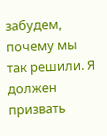забудем, почему мы так решили. Я должен призвать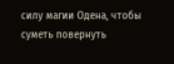силу магии Одена, чтобы суметь повернуть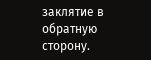заклятие в обратную сторону.